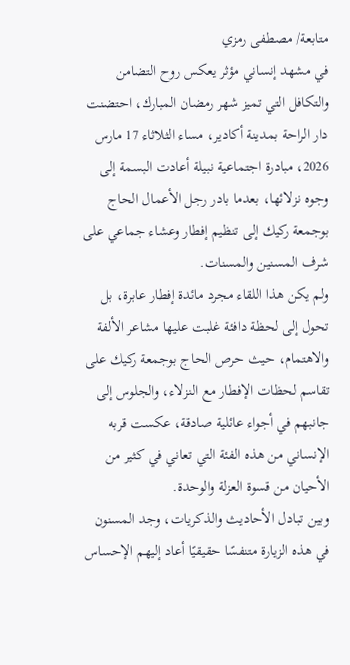متابعة/ مصطفى رمزي
في مشهد إنساني مؤثر يعكس روح التضامن والتكافل التي تميز شهر رمضان المبارك، احتضنت دار الراحة بمدينة أكادير، مساء الثلاثاء 17 مارس 2026، مبادرة اجتماعية نبيلة أعادت البسمة إلى وجوه نزلائها، بعدما بادر رجل الأعمال الحاج بوجمعة ركيك إلى تنظيم إفطار وعشاء جماعي على شرف المسنين والمسنات.
ولم يكن هذا اللقاء مجرد مائدة إفطار عابرة، بل تحول إلى لحظة دافئة غلبت عليها مشاعر الألفة والاهتمام، حيث حرص الحاج بوجمعة ركيك على تقاسم لحظات الإفطار مع النزلاء، والجلوس إلى جانبهم في أجواء عائلية صادقة، عكست قربه الإنساني من هذه الفئة التي تعاني في كثير من الأحيان من قسوة العزلة والوحدة.
وبين تبادل الأحاديث والذكريات، وجد المسنون في هذه الزيارة متنفسًا حقيقيًا أعاد إليهم الإحساس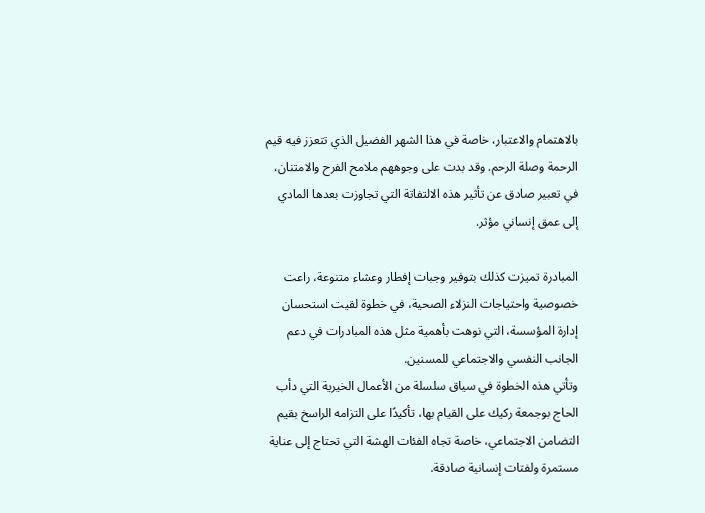بالاهتمام والاعتبار، خاصة في هذا الشهر الفضيل الذي تتعزز فيه قيم الرحمة وصلة الرحم. وقد بدت على وجوههم ملامح الفرح والامتنان، في تعبير صادق عن تأثير هذه الالتفاتة التي تجاوزت بعدها المادي إلى عمق إنساني مؤثر.

المبادرة تميزت كذلك بتوفير وجبات إفطار وعشاء متنوعة، راعت خصوصية واحتياجات النزلاء الصحية، في خطوة لقيت استحسان إدارة المؤسسة، التي نوهت بأهمية مثل هذه المبادرات في دعم الجانب النفسي والاجتماعي للمسنين.
وتأتي هذه الخطوة في سياق سلسلة من الأعمال الخيرية التي دأب الحاج بوجمعة ركيك على القيام بها، تأكيدًا على التزامه الراسخ بقيم التضامن الاجتماعي، خاصة تجاه الفئات الهشة التي تحتاج إلى عناية مستمرة ولفتات إنسانية صادقة.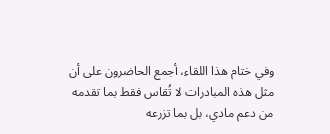وفي ختام هذا اللقاء، أجمع الحاضرون على أن مثل هذه المبادرات لا تُقاس فقط بما تقدمه من دعم مادي، بل بما تزرعه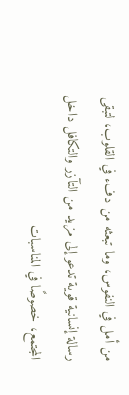من أمل في النفوس، وما تبعثه من دفء في القلوب، لتبقى رسالة إنسانية قوية تدعو إلى مزيد من التآزر والتكافل داخل المجتمع، خصوصًا في المناسبات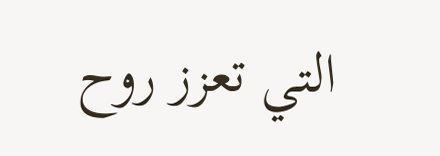التي تعزز روح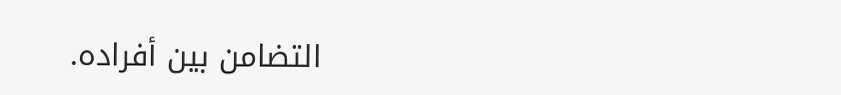التضامن بين أفراده.